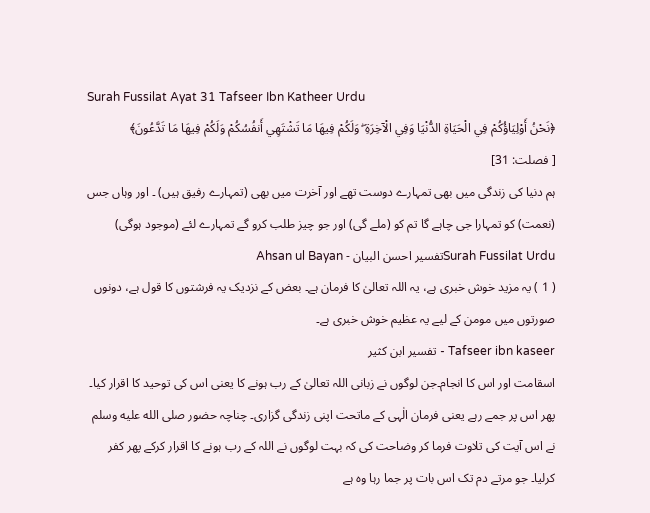Surah Fussilat Ayat 31 Tafseer Ibn Katheer Urdu
﴿نَحْنُ أَوْلِيَاؤُكُمْ فِي الْحَيَاةِ الدُّنْيَا وَفِي الْآخِرَةِ ۖ وَلَكُمْ فِيهَا مَا تَشْتَهِي أَنفُسُكُمْ وَلَكُمْ فِيهَا مَا تَدَّعُونَ﴾
[ فصلت: 31]
ہم دنیا کی زندگی میں بھی تمہارے دوست تھے اور آخرت میں بھی (تمہارے رفیق ہیں) ۔ اور وہاں جس (نعمت) کو تمہارا جی چاہے گا تم کو (ملے گی) اور جو چیز طلب کرو گے تمہارے لئے (موجود ہوگی)
Surah Fussilat Urduتفسیر احسن البیان - Ahsan ul Bayan
( 1 ) یہ مزید خوش خبری ہے، یہ اللہ تعالیٰ کا فرمان ہے۔ بعض کے نزدیک یہ فرشتوں کا قول ہے، دونوں صورتوں میں مومن کے لیے یہ عظیم خوش خبری ہے۔
Tafseer ibn kaseer - تفسیر ابن کثیر
اسقامت اور اس کا انجام۔جن لوگوں نے زبانی اللہ تعالیٰ کے رب ہونے کا یعنی اس کی توحید کا اقرار کیا۔ پھر اس پر جمے رہے یعنی فرمان الٰہی کے ماتحت اپنی زندگی گزاری۔ چناچہ حضور صلى الله عليه وسلم نے اس آیت کی تلاوت فرما کر وضاحت کی کہ بہت لوگوں نے اللہ کے رب ہونے کا اقرار کرکے پھر کفر کرلیا۔ جو مرتے دم تک اس بات پر جما رہا وہ ہے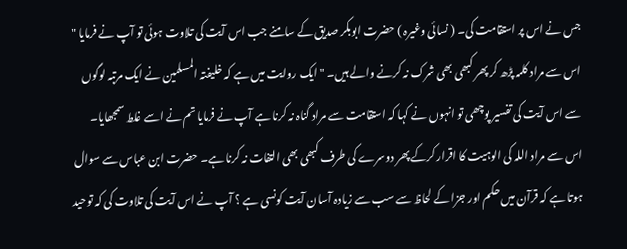جس نے اس پر استقامت کی۔ ( نسائی وغیرہ ) حضرت ابوبکر صدیق کے سامنے جب اس آیت کی تلاوت ہوئی تو آپ نے فرمایا " اس سے مراد کلمہ پڑھ کر پھر کبھی بھی شرک نہ کرنے والے ہیں۔ " ایک روایت میں ہے کہ خلیفتہ المسلمین نے ایک مرتبہ لوگوں سے اس آیت کی تفسیر پوچھی تو انہوں نے کہا کہ استقامت سے مراد گناہ نہ کرنا ہے آپ نے فرمایا تم نے اسے غلط سمجھایا۔ اس سے مراد اللہ کی الوہیت کا اقرار کرکے پھر دوسرے کی طرف کبھی بھی التفات نہ کرنا ہے۔ حضرت ابن عباس سے سوال ہوتا ہے کہ قرآن میں حکم اور جزا کے لحاظ سے سب سے زیادہ آسان آیت کونسی ہے ؟ آپ نے اس آیت کی تلاوت کی کہ توحید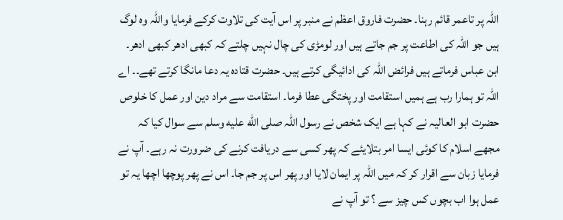اللہ پر تاعمر قائم رہنا۔ حضرت فاروق اعظم نے منبر پر اس آیت کی تلاوت کرکے فرمایا واللہ وہ لوگ ہیں جو اللہ کی اطاعت پر جم جاتے ہیں اور لومڑی کی چال نہیں چلتے کہ کبھی ادھر کبھی ادھر۔ ابن عباس فرماتے ہیں فرائض اللہ کی ادائیگی کرتے ہیں۔ حضرت قتادہ یہ دعا مانگا کرتے تھے۔۔ اے اللہ تو ہمارا رب ہے ہمیں استقامت اور پختگی عطا فرما۔ استقامت سے مراد دین اور عمل کا خلوص حضرت ابو العالیہ نے کہا ہے ایک شخص نے رسول اللہ صلى الله عليه وسلم سے سوال کیا کہ مجھے اسلام کا کوئی ایسا امر بتلایئے کہ پھر کسی سے دریافت کرنے کی ضرورت نہ رہے۔ آپ نے فرمایا زبان سے اقرار کر کہ میں اللہ پر ایمان لایا اور پھر اس پر جم جا۔ اس نے پھر پوچھا اچھا یہ تو عمل ہوا اب بچوں کس چیز سے ؟ تو آپ نے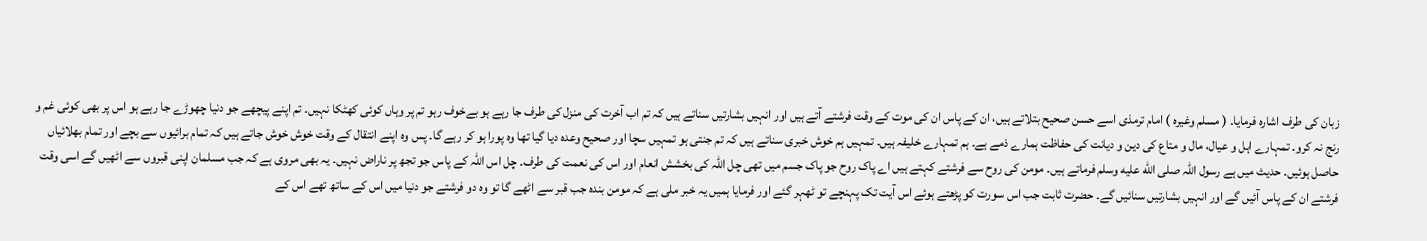زبان کی طرف اشارہ فرمایا۔ ( مسلم وغیرہ ) امام ترمذی اسے حسن صحیح بتلاتے ہیں، ان کے پاس ان کی موت کے وقت فرشتے آتے ہیں اور انہیں بشارتیں سناتے ہیں کہ تم اب آخرت کی منزل کی طرف جا رہے ہو بےخوف رہو تم پر وہاں کوئی کھٹکا نہیں۔ تم اپنے پیچھے جو دنیا چھوڑے جا رہے ہو اس پر بھی کوئی غم و رنج نہ کرو۔ تمہارے اہل و عیال، مال و متاع کی دین و دیانت کی حفاظت ہمارے ذمے ہے۔ ہم تمہارے خلیفہ ہیں۔ تمہیں ہم خوش خبری سناتے ہیں کہ تم جنتی ہو تمہیں سچا اور صحیح وعدہ دیا گیا تھا وہ پورا ہو کر رہے گا۔ پس وہ اپنے انتقال کے وقت خوش خوش جاتے ہیں کہ تمام برائیوں سے بچے اور تمام بھلائیاں حاصل ہوئیں۔ حدیث میں ہے رسول اللہ صلى الله عليه وسلم فرماتے ہیں۔ مومن کی روح سے فرشتے کہتے ہیں اے پاک روح جو پاک جسم میں تھی چل اللہ کی بخشش انعام اور اس کی نعمت کی طرف۔ چل اس اللہ کے پاس جو تجھ پر ناراض نہیں۔ یہ بھی مروی ہے کہ جب مسلمان اپنی قبروں سے اٹھیں گے اسی وقت فرشتے ان کے پاس آئیں گے اور انہیں بشارتیں سنائیں گے۔ حضرت ثابت جب اس سورت کو پڑھتے ہوئے اس آیت تک پہنچے تو ٹھہر گئے اور فرمایا ہمیں یہ خبر ملی ہے کہ مومن بندہ جب قبر سے اٹھے گا تو وہ دو فرشتے جو دنیا میں اس کے ساتھ تھے اس کے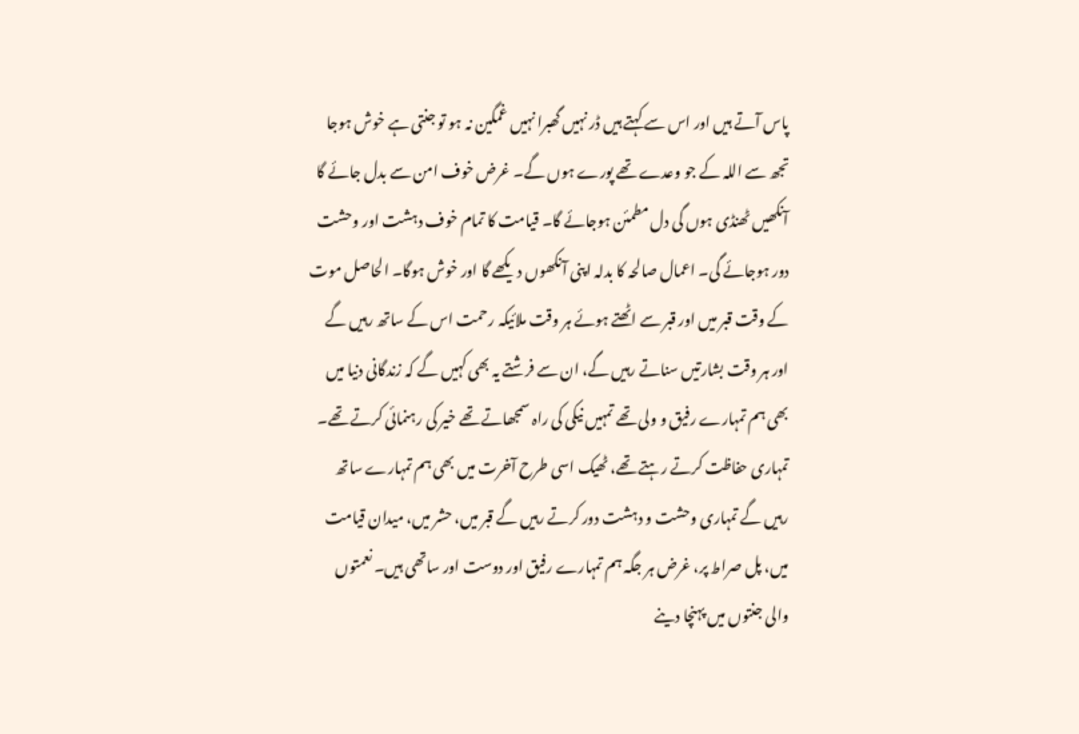پاس آتے ہیں اور اس سے کہتے ہیں ڈر نہیں گھبرا نہیں غمگین نہ ہو تو جنتی ہے خوش ہوجا تجھ سے اللہ کے جو وعدے تھے پورے ہوں گے۔ غرض خوف امن سے بدل جائے گا آنکھیں ٹھنڈی ہوں گی دل مطمئن ہوجائے گا۔ قیامت کا تمام خوف دہشت اور وحشت دور ہوجائے گی۔ اعمال صالحہ کا بدلہ اپنی آنکھوں دیکھے گا اور خوش ہوگا۔ الحاصل موت کے وقت قبر میں اور قبر سے اٹھتے ہوئے ہر وقت ملائیکہ رحمت اس کے ساتھ رہیں گے اور ہر وقت بشارتیں سناتے رہیں گے، ان سے فرشتے یہ بھی کہیں گے کہ زندگانی دنیا میں بھی ہم تمہارے رفیق و ولی تھے تمہیں نیکی کی راہ سمجھاتے تھے خیر کی رہنمائی کرتے تھے۔ تمہاری حفاظت کرتے رہتے تھے، ٹھیک اسی طرح آخرت میں بھی ہم تمہارے ساتھ رہیں گے تمہاری وحشت و دہشت دور کرتے رہیں گے قبر میں، حشر میں، میدان قیامت میں، پل صراط پر، غرض ہر جگہ ہم تمہارے رفیق اور دوست اور ساتھی ہیں۔ نعمتوں والی جنتوں میں پہنچا دینے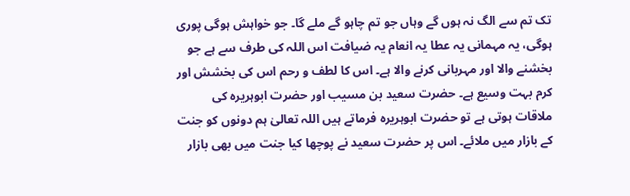تک تم سے الگ نہ ہوں گے وہاں جو تم چاہو گے ملے گا۔ جو خواہش ہوگی پوری ہوگی، یہ مہمانی یہ عطا یہ انعام یہ ضیافت اس اللہ کی طرف سے ہے جو بخشنے والا اور مہربانی کرنے والا ہے۔ اس کا لطف و رحم اس کی بخشش اور کرم بہت وسیع ہے۔ حضرت سعید بن مسیب اور حضرت ابوہریرہ کی ملاقات ہوتی ہے تو حضرت ابوہریرہ فرماتے ہیں اللہ تعالیٰ ہم دونوں کو جنت کے بازار میں ملائے۔ اس پر حضرت سعید نے پوچھا کیا جنت میں بھی بازار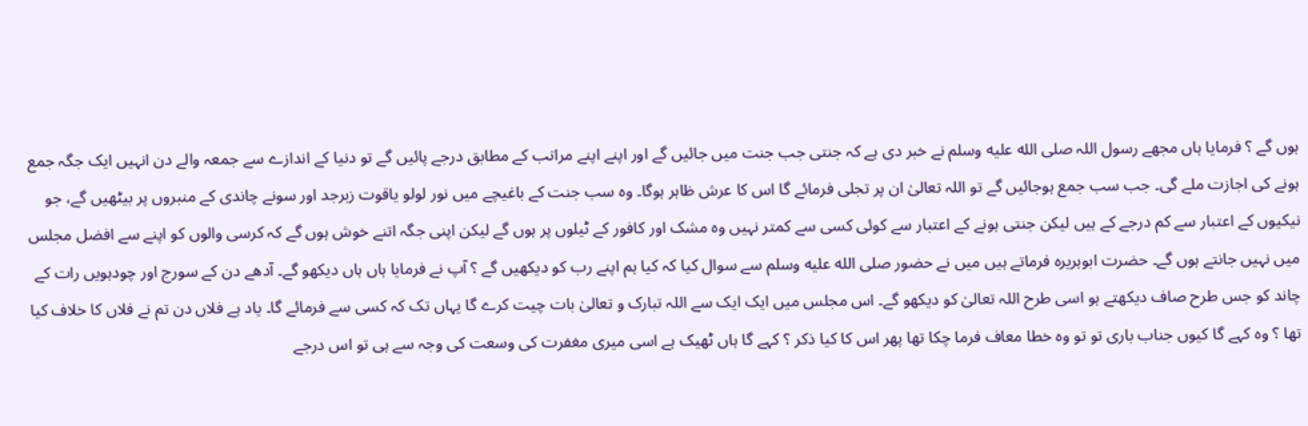ہوں گے ؟ فرمایا ہاں مجھے رسول اللہ صلى الله عليه وسلم نے خبر دی ہے کہ جنتی جب جنت میں جائیں گے اور اپنے اپنے مراتب کے مطابق درجے پائیں گے تو دنیا کے اندازے سے جمعہ والے دن انہیں ایک جگہ جمع ہونے کی اجازت ملے گی۔ جب سب جمع ہوجائیں گے تو اللہ تعالیٰ ان پر تجلی فرمائے گا اس کا عرش ظاہر ہوگا۔ وہ سب جنت کے باغیچے میں نور لولو یاقوت زبرجد اور سونے چاندی کے منبروں پر بیٹھیں گے، جو نیکیوں کے اعتبار سے کم درجے کے ہیں لیکن جنتی ہونے کے اعتبار سے کوئی کسی سے کمتر نہیں وہ مشک اور کافور کے ٹیلوں پر ہوں گے لیکن اپنی جگہ اتنے خوش ہوں گے کہ کرسی والوں کو اپنے سے افضل مجلس میں نہیں جانتے ہوں گے۔ حضرت ابوہریرہ فرماتے ہیں میں نے حضور صلى الله عليه وسلم سے سوال کیا کہ کیا ہم اپنے رب کو دیکھیں گے ؟ آپ نے فرمایا ہاں ہاں دیکھو گے۔ آدھے دن کے سورج اور چودہویں رات کے چاند کو جس طرح صاف دیکھتے ہو اسی طرح اللہ تعالیٰ کو دیکھو گے۔ اس مجلس میں ایک ایک سے اللہ تبارک و تعالیٰ بات چیت کرے گا یہاں تک کہ کسی سے فرمائے گا۔ یاد ہے فلاں دن تم نے فلاں کا خلاف کیا تھا ؟ وہ کہے گا کیوں جناب باری تو تو وہ خطا معاف فرما چکا تھا پھر اس کا کیا ذکر ؟ کہے گا ہاں ٹھیک ہے اسی میری مغفرت کی وسعت کی وجہ سے ہی تو اس درجے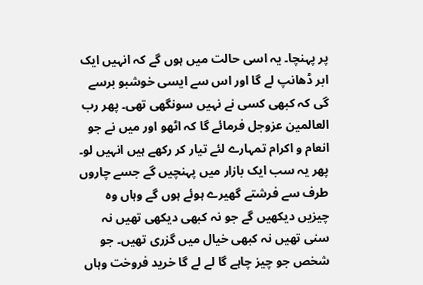پر پہنچا۔ یہ اسی حالت میں ہوں گے کہ انہیں ایک ابر ڈھانپ لے گا اور اس سے ایسی خوشبو برسے گی کہ کبھی کسی نے نہیں سونگھی تھی۔ پھر رب العالمین عزوجل فرمائے گا کہ اٹھو اور میں نے جو انعام و اکرام تمہارے لئے تیار کر رکھے ہیں انہیں لو۔ پھر یہ سب ایک بازار میں پہنچیں گے جسے چاروں طرف سے فرشتے گھیرے ہوئے ہوں گے وہاں وہ چیزیں دیکھیں گے جو نہ کبھی دیکھی تھیں نہ سنی تھیں نہ کبھی خیال میں گزری تھیں۔ جو شخص جو چیز چاہے گا لے لے گا خرید فروخت وہاں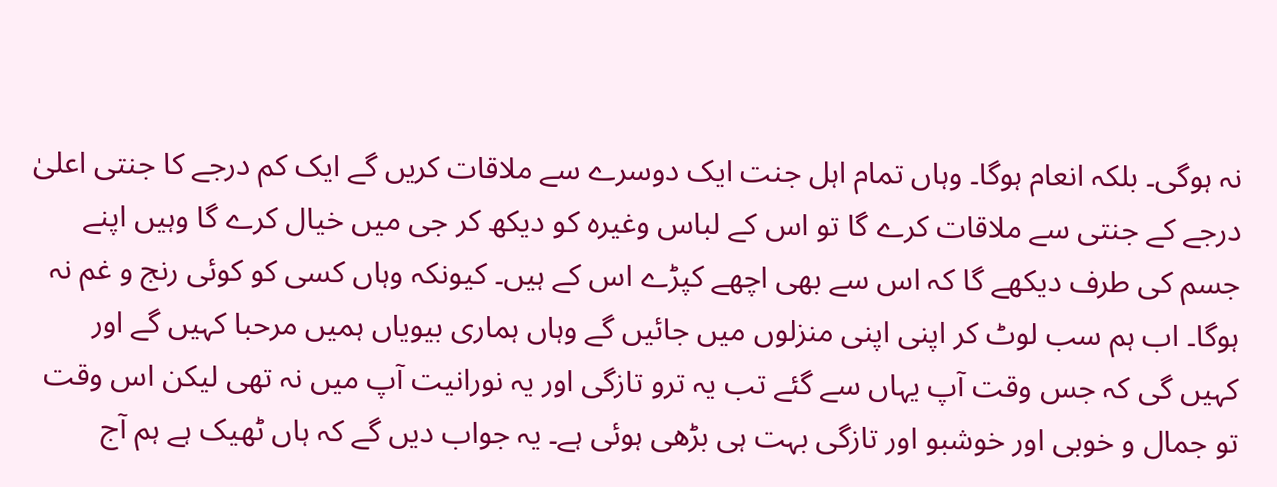نہ ہوگی۔ بلکہ انعام ہوگا۔ وہاں تمام اہل جنت ایک دوسرے سے ملاقات کریں گے ایک کم درجے کا جنتی اعلیٰ درجے کے جنتی سے ملاقات کرے گا تو اس کے لباس وغیرہ کو دیکھ کر جی میں خیال کرے گا وہیں اپنے جسم کی طرف دیکھے گا کہ اس سے بھی اچھے کپڑے اس کے ہیں۔ کیونکہ وہاں کسی کو کوئی رنج و غم نہ ہوگا۔ اب ہم سب لوٹ کر اپنی اپنی منزلوں میں جائیں گے وہاں ہماری بیویاں ہمیں مرحبا کہیں گے اور کہیں گی کہ جس وقت آپ یہاں سے گئے تب یہ ترو تازگی اور یہ نورانیت آپ میں نہ تھی لیکن اس وقت تو جمال و خوبی اور خوشبو اور تازگی بہت ہی بڑھی ہوئی ہے۔ یہ جواب دیں گے کہ ہاں ٹھیک ہے ہم آج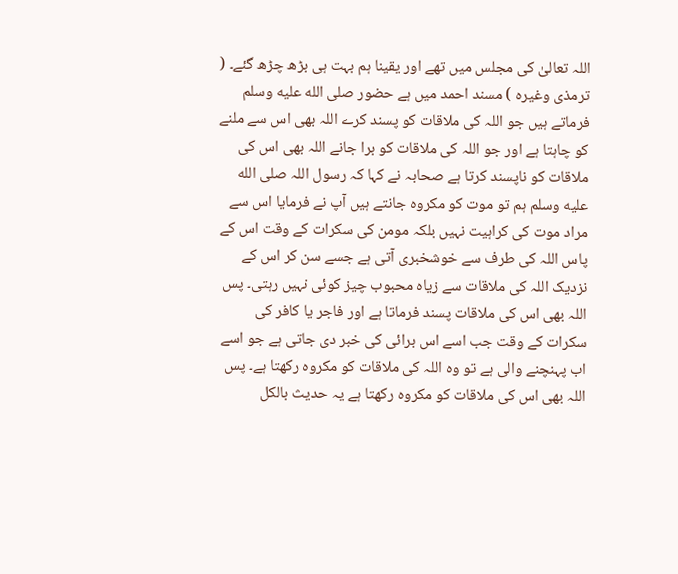اللہ تعالیٰ کی مجلس میں تھے اور یقینا ہم بہت ہی بڑھ چڑھ گئے۔ ( ترمذی وغیرہ ) مسند احمد میں ہے حضور صلى الله عليه وسلم فرماتے ہیں جو اللہ کی ملاقات کو پسند کرے اللہ بھی اس سے ملنے کو چاہتا ہے اور جو اللہ کی ملاقات کو برا جانے اللہ بھی اس کی ملاقات کو ناپسند کرتا ہے صحابہ نے کہا کہ رسول اللہ صلى الله عليه وسلم ہم تو موت کو مکروہ جانتے ہیں آپ نے فرمایا اس سے مراد موت کی کراہیت نہیں بلکہ مومن کی سکرات کے وقت اس کے پاس اللہ کی طرف سے خوشخبری آتی ہے جسے سن کر اس کے نزدیک اللہ کی ملاقات سے زیاہ محبوب چیز کوئی نہیں رہتی۔ پس اللہ بھی اس کی ملاقات پسند فرماتا ہے اور فاجر یا کافر کی سکرات کے وقت جب اسے اس برائی کی خبر دی جاتی ہے جو اسے اب پہنچنے والی ہے تو وہ اللہ کی ملاقات کو مکروہ رکھتا ہے۔ پس اللہ بھی اس کی ملاقات کو مکروہ رکھتا ہے یہ حدیث بالکل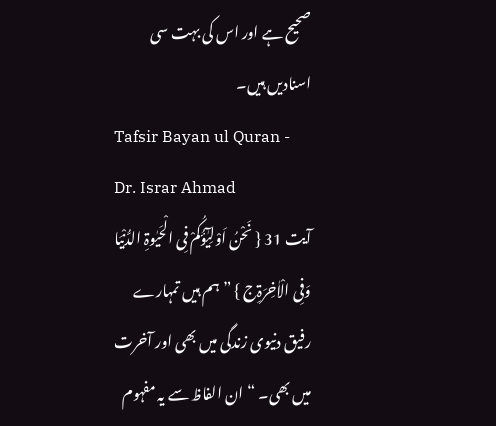صحیح ہے اور اس کی بہت سی اسنادیں ہیں۔
Tafsir Bayan ul Quran - Dr. Israr Ahmad
آیت 31 { نَحْنُ اَوْلِیٰٓؤُکُمْ فِی الْحَیٰوۃِ الدُّنْیَا وَفِی الْاٰخِرَۃِج } ” ہم ہیں تمہارے رفیق دنیوی زندگی میں بھی اور آخرت میں بھی۔ “ ان الفاظ سے یہ مفہوم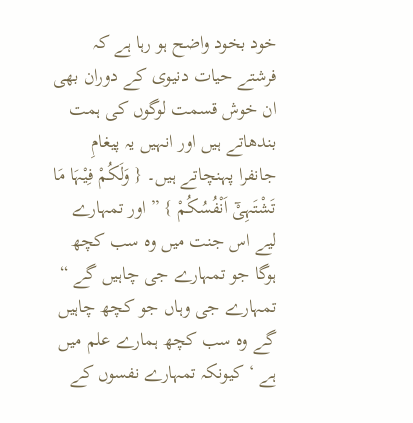خود بخود واضح ہو رہا ہے کہ فرشتے حیات دنیوی کے دوران بھی ان خوش قسمت لوگوں کی ہمت بندھاتے ہیں اور انہیں یہ پیغامِ جانفرا پہنچاتے ہیں۔ { وَلَکُمْ فِیْہَا مَا تَشْتَہِیْٓ اَنْفُسُکُمْ } ” اور تمہارے لیے اس جنت میں وہ سب کچھ ہوگا جو تمہارے جی چاہیں گے “ تمہارے جی وہاں جو کچھ چاہیں گے وہ سب کچھ ہمارے علم میں ہے ‘ کیونکہ تمہارے نفسوں کے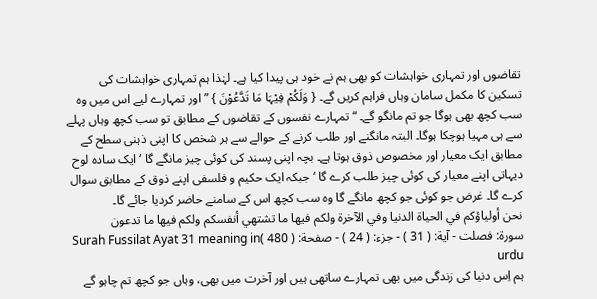تقاضوں اور تمہاری خواہشات کو بھی ہم نے خود ہی پیدا کیا ہے۔ لہٰذا ہم تمہاری خواہشات کی تسکین کا مکمل سامان وہاں فراہم کریں گے۔ { وَلَکُمْ فِیْہَا مَا تَدَّعُوْنَ } ” اور تمہارے لیے اس میں وہ سب کچھ بھی ہوگا جو تم مانگو گے۔ “ تمہارے نفسوں کے تقاضوں کے مطابق تو سب کچھ وہاں پہلے سے ہی مہیا ہوچکا ہوگا۔ البتہ مانگنے اور طلب کرنے کے حوالے سے ہر شخص کا اپنی ذہنی سطح کے مطابق ایک معیار اور مخصوص ذوق ہوتا ہے۔ بچہ اپنی پسند کی کوئی چیز مانگے گا ‘ ایک سادہ لوح دیہاتی اپنے معیار کی کوئی چیز طلب کرے گا ‘ جبکہ ایک حکیم و فلسفی اپنے ذوق کے مطابق سوال کرے گا۔ غرض جو کوئی جو کچھ مانگے گا وہ سب کچھ اس کے سامنے حاضر کردیا جائے گا۔
نحن أولياؤكم في الحياة الدنيا وفي الآخرة ولكم فيها ما تشتهي أنفسكم ولكم فيها ما تدعون
سورة: فصلت - آية: ( 31 ) - جزء: ( 24 ) - صفحة: ( 480 )Surah Fussilat Ayat 31 meaning in urdu
ہم اِس دنیا کی زندگی میں بھی تمہارے ساتھی ہیں اور آخرت میں بھی، وہاں جو کچھ تم چاہو گے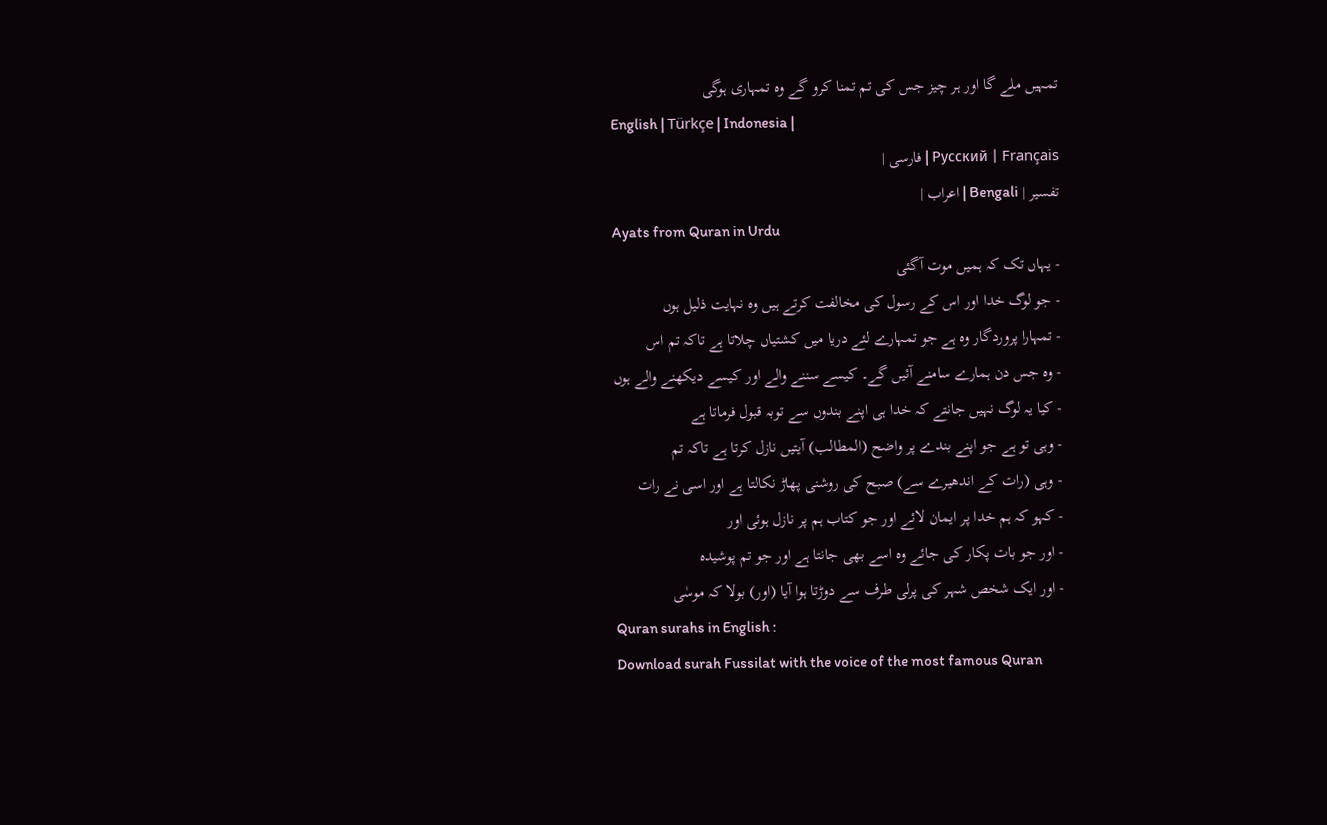تمہیں ملے گا اور ہر چیز جس کی تم تمنا کرو گے وہ تمہاری ہوگی
English | Türkçe | Indonesia |
Русский | Français | فارسی |
تفسير | Bengali | اعراب |
Ayats from Quran in Urdu
- یہاں تک کہ ہمیں موت آگئی
- جو لوگ خدا اور اس کے رسول کی مخالفت کرتے ہیں وہ نہایت ذلیل ہوں
- تمہارا پروردگار وہ ہے جو تمہارے لئے دریا میں کشتیاں چلاتا ہے تاکہ تم اس
- وہ جس دن ہمارے سامنے آئیں گے۔ کیسے سننے والے اور کیسے دیکھنے والے ہوں
- کیا یہ لوگ نہیں جانتے کہ خدا ہی اپنے بندوں سے توبہ قبول فرماتا ہے
- وہی تو ہے جو اپنے بندے پر واضح (المطالب) آیتیں نازل کرتا ہے تاکہ تم
- وہی (رات کے اندھیرے سے) صبح کی روشنی پھاڑ نکالتا ہے اور اسی نے رات
- کہو کہ ہم خدا پر ایمان لائے اور جو کتاب ہم پر نازل ہوئی اور
- اور جو بات پکار کی جائے وہ اسے بھی جانتا ہے اور جو تم پوشیدہ
- اور ایک شخص شہر کی پرلی طرف سے دوڑتا ہوا آیا (اور) بولا کہ موسٰی
Quran surahs in English :
Download surah Fussilat with the voice of the most famous Quran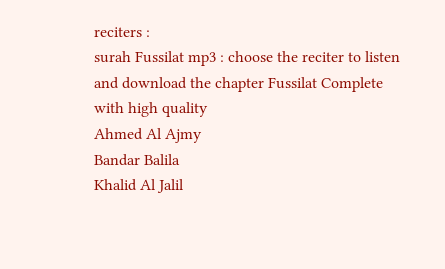reciters :
surah Fussilat mp3 : choose the reciter to listen and download the chapter Fussilat Complete with high quality
Ahmed Al Ajmy
Bandar Balila
Khalid Al Jalil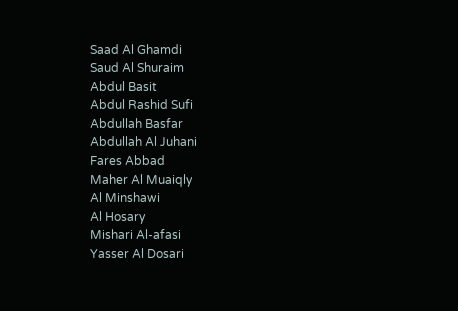Saad Al Ghamdi
Saud Al Shuraim
Abdul Basit
Abdul Rashid Sufi
Abdullah Basfar
Abdullah Al Juhani
Fares Abbad
Maher Al Muaiqly
Al Minshawi
Al Hosary
Mishari Al-afasi
Yasser Al Dosari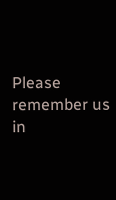Please remember us in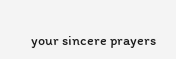your sincere prayers